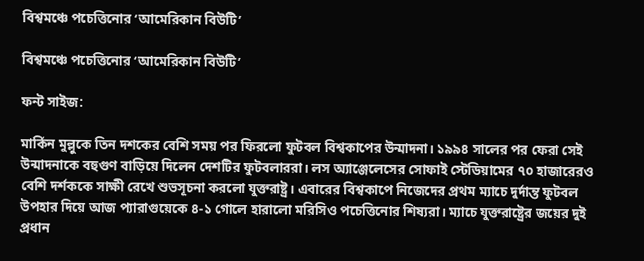বিশ্বমঞ্চে পচেত্তিনোর ‘আমেরিকান বিউটি’

বিশ্বমঞ্চে পচেত্তিনোর ‘আমেরিকান বিউটি’

ফন্ট সাইজ:

মার্কিন মুল্লুকে তিন দশকের বেশি সময় পর ফিরলো ফুটবল বিশ্বকাপের উন্মাদনা। ১৯৯৪ সালের পর ফেরা সেই উন্মাদনাকে বহুগুণ বাড়িয়ে দিলেন দেশটির ফুটবলাররা। লস অ্যাঞ্জেলেসের সোফাই স্টেডিয়ামের ৭০ হাজারেরও বেশি দর্শককে সাক্ষী রেখে শুভসূচনা করলো যুক্তরাষ্ট্র। এবারের বিশ্বকাপে নিজেদের প্রথম ম্যাচে দুর্দান্ত ফুটবল উপহার দিয়ে আজ প্যারাগুয়েকে ৪-১ গোলে হারালো মরিসিও পচেত্তিনোর শিষ্যরা। ম্যাচে যুক্তরাষ্ট্রের জয়ের দুই প্রধান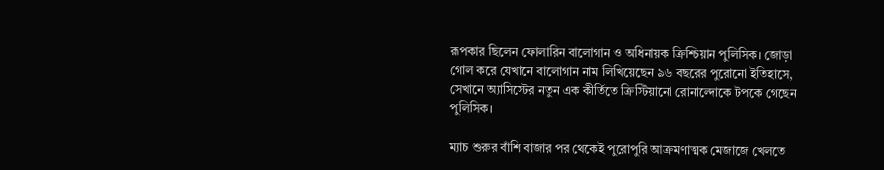রূপকার ছিলেন ফোলারিন বালোগান ও অধিনায়ক ক্রিশ্চিয়ান পুলিসিক। জোড়া গোল করে যেখানে বালোগান নাম লিখিয়েছেন ৯৬ বছরের পুরোনো ইতিহাসে, সেখানে অ্যাসিস্টের নতুন এক কীর্তিতে ক্রিস্টিয়ানো রোনাল্দোকে টপকে গেছেন পুলিসিক।

ম্যাচ শুরুর বাঁশি বাজার পর থেকেই পুরোপুরি আক্রমণাত্মক মেজাজে খেলতে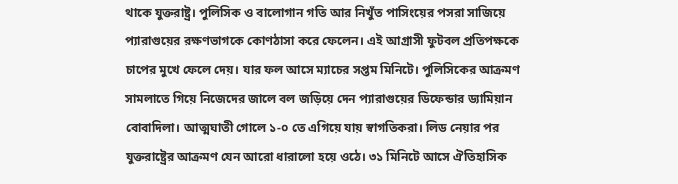থাকে যুক্তরাষ্ট্র। পুলিসিক ও বালোগান গতি আর নিখুঁত পাসিংয়ের পসরা সাজিয়ে প্যারাগুয়ের রক্ষণভাগকে কোণঠাসা করে ফেলেন। এই আগ্রাসী ফুটবল প্রতিপক্ষকে চাপের মুখে ফেলে দেয়। যার ফল আসে ম্যাচের সপ্তম মিনিটে। পুলিসিকের আক্রমণ সামলাতে গিয়ে নিজেদের জালে বল জড়িয়ে দেন প্যারাগুয়ের ডিফেন্ডার ড্যামিয়ান বোবাদিলা। আত্মঘাতী গোলে ১-০ তে এগিয়ে যায় স্বাগতিকরা। লিড নেয়ার পর যুক্তরাষ্ট্রের আক্রমণ যেন আরো ধারালো হয়ে ওঠে। ৩১ মিনিটে আসে ঐতিহাসিক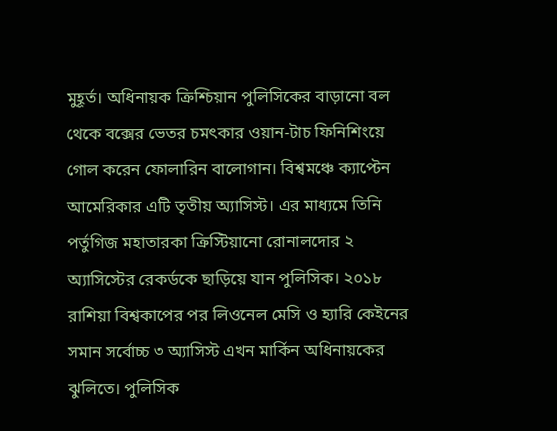মুহূর্ত। অধিনায়ক ক্রিশ্চিয়ান পুলিসিকের বাড়ানো বল থেকে বক্সের ভেতর চমৎকার ওয়ান-টাচ ফিনিশিংয়ে গোল করেন ফোলারিন বালোগান। বিশ্বমঞ্চে ক্যাপ্টেন আমেরিকার এটি তৃতীয় অ্যাসিস্ট। এর মাধ্যমে তিনি পর্তুগিজ মহাতারকা ক্রিস্টিয়ানো রোনালদোর ২ অ্যাসিস্টের রেকর্ডকে ছাড়িয়ে যান পুলিসিক। ২০১৮ রাশিয়া বিশ্বকাপের পর লিওনেল মেসি ও হ্যারি কেইনের সমান সর্বোচ্চ ৩ অ্যাসিস্ট এখন মার্কিন অধিনায়কের ঝুলিতে। পুলিসিক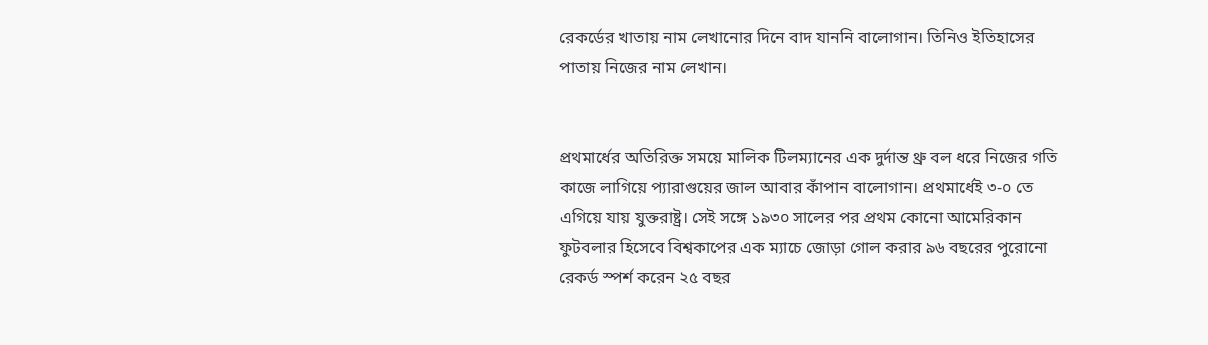রেকর্ডের খাতায় নাম লেখানোর দিনে বাদ যাননি বালোগান। তিনিও ইতিহাসের পাতায় নিজের নাম লেখান।


প্রথমার্ধের অতিরিক্ত সময়ে মালিক টিলম্যানের এক দুর্দান্ত থ্রু বল ধরে নিজের গতি কাজে লাগিয়ে প্যারাগুয়ের জাল আবার কাঁপান বালোগান। প্রথমার্ধেই ৩-০ তে এগিয়ে যায় যুক্তরাষ্ট্র। সেই সঙ্গে ১৯৩০ সালের পর প্রথম কোনো আমেরিকান ফুটবলার হিসেবে বিশ্বকাপের এক ম্যাচে জোড়া গোল করার ৯৬ বছরের পুরোনো রেকর্ড স্পর্শ করেন ২৫ বছর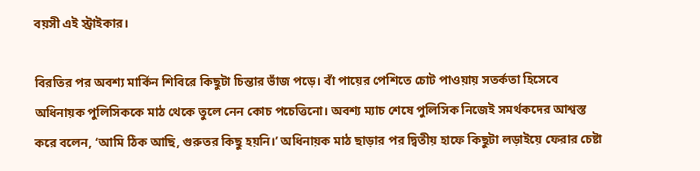বয়সী এই স্ট্রাইকার।

বিরতির পর অবশ্য মার্কিন শিবিরে কিছুটা চিন্তার ভাঁজ পড়ে। বাঁ পায়ের পেশিতে চোট পাওয়ায় সতর্কতা হিসেবে অধিনায়ক পুলিসিককে মাঠ থেকে তুলে নেন কোচ পচেত্তিনো। অবশ্য ম্যাচ শেষে পুলিসিক নিজেই সমর্থকদের আশ্বস্ত করে বলেন, ‘আমি ঠিক আছি, গুরুতর কিছু হয়নি।’ অধিনায়ক মাঠ ছাড়ার পর দ্বিতীয় হাফে কিছুটা লড়াইয়ে ফেরার চেষ্টা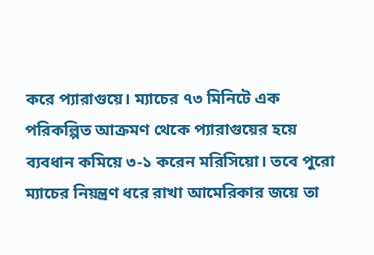করে প্যারাগুয়ে। ম্যাচের ৭৩ মিনিটে এক পরিকল্পিত আক্রমণ থেকে প্যারাগুয়ের হয়ে ব্যবধান কমিয়ে ৩-১ করেন মরিসিয়ো। তবে পুরো ম্যাচের নিয়ন্ত্রণ ধরে রাখা আমেরিকার জয়ে তা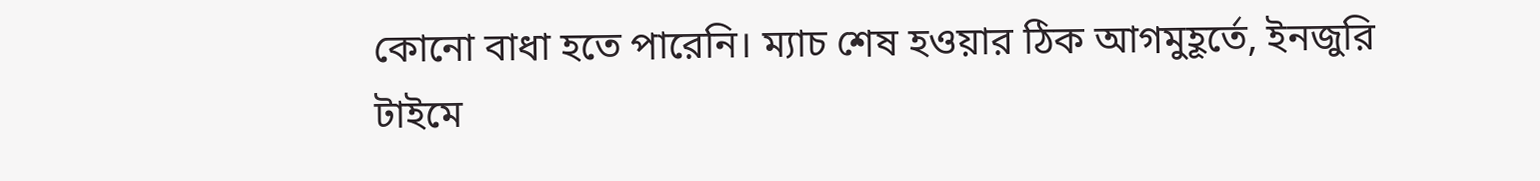কোনো বাধা হতে পারেনি। ম্যাচ শেষ হওয়ার ঠিক আগমুহূর্তে, ইনজুরি টাইমে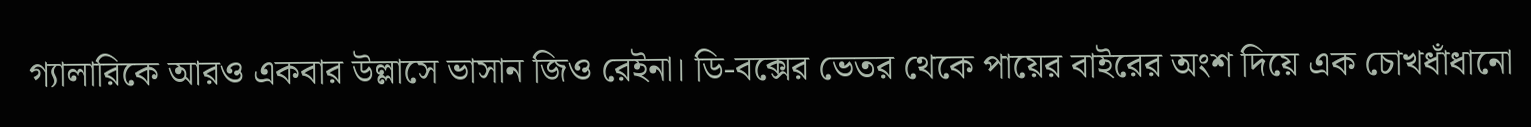গ্যালারিকে আরও একবার উল্লাসে ভাসান জিও রেইনা। ডি-বক্সের ভেতর থেকে পায়ের বাইরের অংশ দিয়ে এক চোখধাঁধানো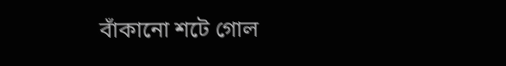বাঁকানো শটে গোল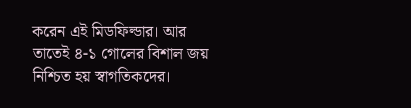করেন এই মিডফিল্ডার। আর তাতেই ৪-১ গোলের বিশাল জয় নিশ্চিত হয় স্বাগতিকদের।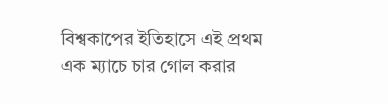বিশ্বকাপের ইতিহাসে এই প্রথম এক ম্যাচে চার গোল করার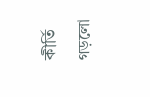কীর্তি গড়লো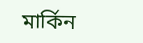মার্কিন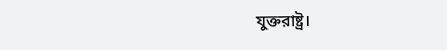যুক্তরাষ্ট্র।